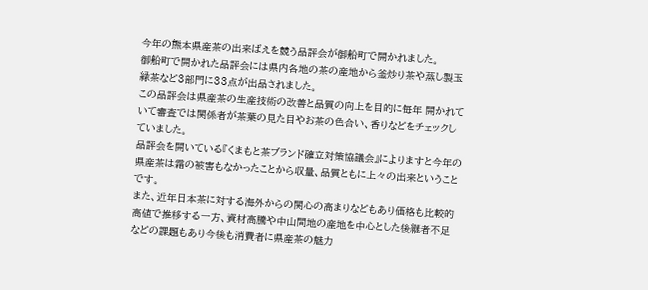今年の熊本県産茶の出来ばえを競う品評会が御船町で開かれました。
御船町で開かれた品評会には県内各地の茶の産地から釜炒り茶や蒸し製玉緑茶など3部門に33点が出品されました。
この品評会は県産茶の生産技術の改善と品質の向上を目的に毎年 開かれていて審査では関係者が茶葉の見た目やお茶の色合い、香りなどをチェックしていました。
品評会を開いている『くまもと茶ブランド確立対策協議会』によりますと今年の県産茶は霜の被害もなかったことから収量、品質ともに上々の出来ということです。
また、近年日本茶に対する海外からの関心の高まりなどもあり価格も比較的高値で推移する一方、資材高騰や中山間地の産地を中心とした後継者不足などの課題もあり今後も消費者に県産茶の魅力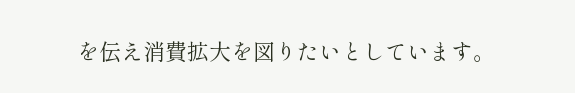を伝え消費拡大を図りたいとしています。